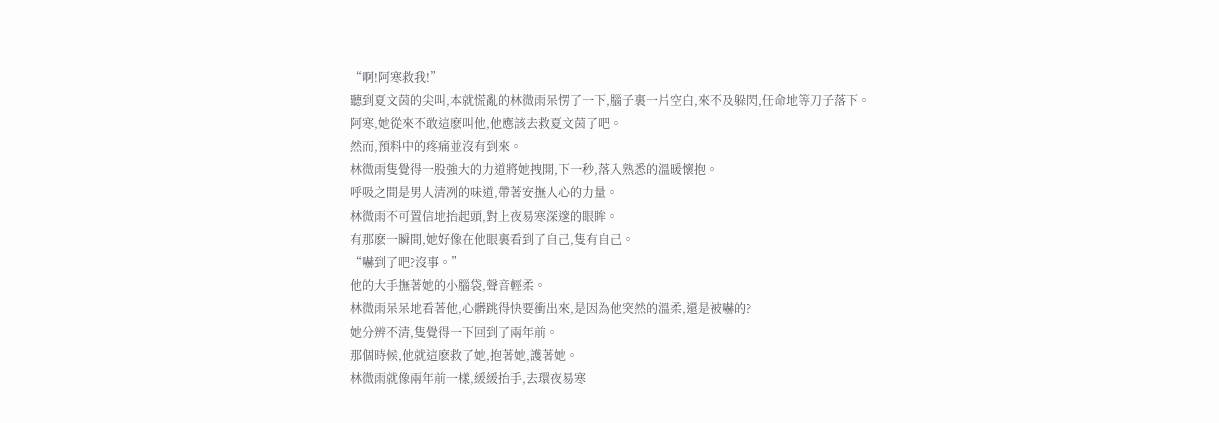“啊!阿寒救我!”
聽到夏文茵的尖叫,本就慌亂的林微雨呆愣了一下,腦子裏一片空白,來不及躲閃,任命地等刀子落下。
阿寒,她從來不敢這麽叫他,他應該去救夏文茵了吧。
然而,預料中的疼痛並沒有到來。
林微雨隻覺得一股強大的力道將她拽開,下一秒,落入熟悉的溫暖懷抱。
呼吸之間是男人清冽的味道,帶著安撫人心的力量。
林微雨不可置信地抬起頭,對上夜易寒深邃的眼眸。
有那麽一瞬間,她好像在他眼裏看到了自己,隻有自己。
“嚇到了吧?沒事。”
他的大手撫著她的小腦袋,聲音輕柔。
林微雨呆呆地看著他,心髒跳得快要衝出來,是因為他突然的溫柔,還是被嚇的?
她分辨不清,隻覺得一下回到了兩年前。
那個時候,他就這麽救了她,抱著她,護著她。
林微雨就像兩年前一樣,緩緩抬手,去環夜易寒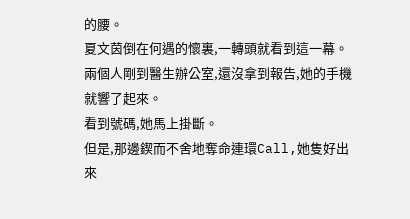的腰。
夏文茵倒在何遇的懷裏,一轉頭就看到這一幕。
兩個人剛到醫生辦公室,還沒拿到報告,她的手機就響了起來。
看到號碼,她馬上掛斷。
但是,那邊鍥而不舍地奪命連環Call,她隻好出來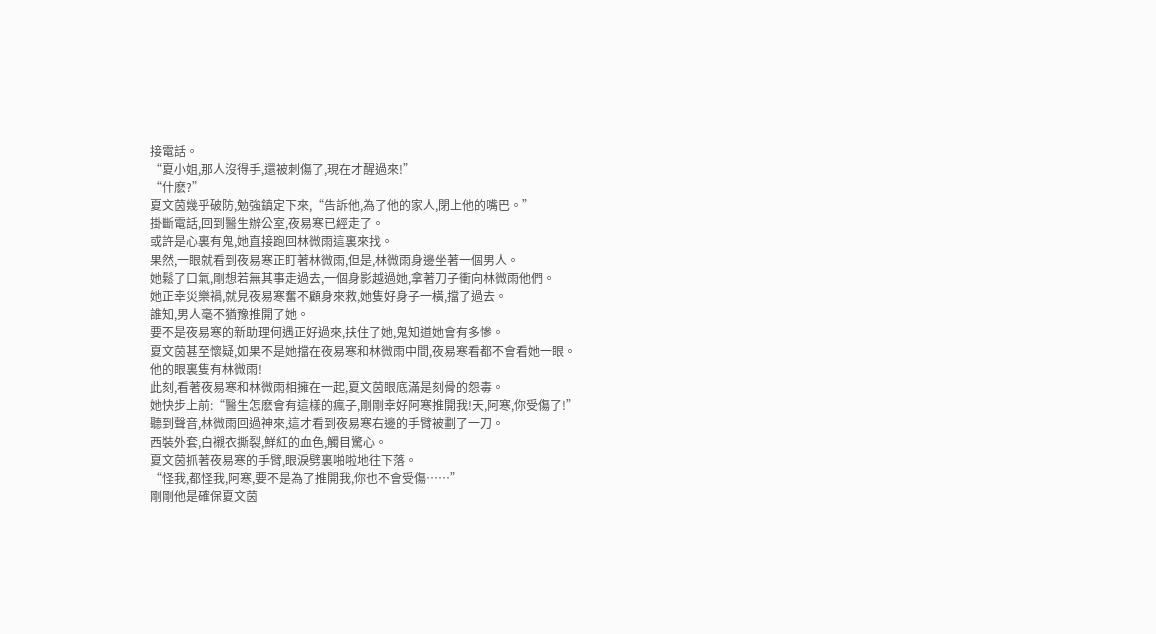接電話。
“夏小姐,那人沒得手,還被刺傷了,現在才醒過來!”
“什麽?”
夏文茵幾乎破防,勉強鎮定下來,“告訴他,為了他的家人,閉上他的嘴巴。”
掛斷電話,回到醫生辦公室,夜易寒已經走了。
或許是心裏有鬼,她直接跑回林微雨這裏來找。
果然,一眼就看到夜易寒正盯著林微雨,但是,林微雨身邊坐著一個男人。
她鬆了口氣,剛想若無其事走過去,一個身影越過她,拿著刀子衝向林微雨他們。
她正幸災樂禍,就見夜易寒奮不顧身來救,她隻好身子一橫,擋了過去。
誰知,男人毫不猶豫推開了她。
要不是夜易寒的新助理何遇正好過來,扶住了她,鬼知道她會有多慘。
夏文茵甚至懷疑,如果不是她擋在夜易寒和林微雨中間,夜易寒看都不會看她一眼。
他的眼裏隻有林微雨!
此刻,看著夜易寒和林微雨相擁在一起,夏文茵眼底滿是刻骨的怨毒。
她快步上前:“醫生怎麽會有這樣的瘋子,剛剛幸好阿寒推開我!天,阿寒,你受傷了!”
聽到聲音,林微雨回過神來,這才看到夜易寒右邊的手臂被劃了一刀。
西裝外套,白襯衣撕裂,鮮紅的血色,觸目驚心。
夏文茵抓著夜易寒的手臂,眼淚劈裏啪啦地往下落。
“怪我,都怪我,阿寒,要不是為了推開我,你也不會受傷……”
剛剛他是確保夏文茵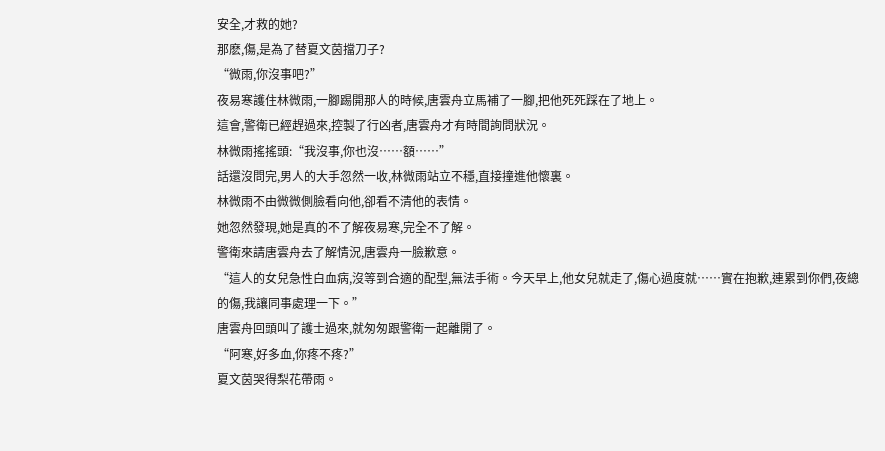安全,才救的她?
那麽,傷,是為了替夏文茵擋刀子?
“微雨,你沒事吧?”
夜易寒護住林微雨,一腳踢開那人的時候,唐雲舟立馬補了一腳,把他死死踩在了地上。
這會,警衛已經趕過來,控製了行凶者,唐雲舟才有時間詢問狀況。
林微雨搖搖頭:“我沒事,你也沒……額……”
話還沒問完,男人的大手忽然一收,林微雨站立不穩,直接撞進他懷裏。
林微雨不由微微側臉看向他,卻看不清他的表情。
她忽然發現,她是真的不了解夜易寒,完全不了解。
警衛來請唐雲舟去了解情況,唐雲舟一臉歉意。
“這人的女兒急性白血病,沒等到合適的配型,無法手術。今天早上,他女兒就走了,傷心過度就……實在抱歉,連累到你們,夜總的傷,我讓同事處理一下。”
唐雲舟回頭叫了護士過來,就匆匆跟警衛一起離開了。
“阿寒,好多血,你疼不疼?”
夏文茵哭得梨花帶雨。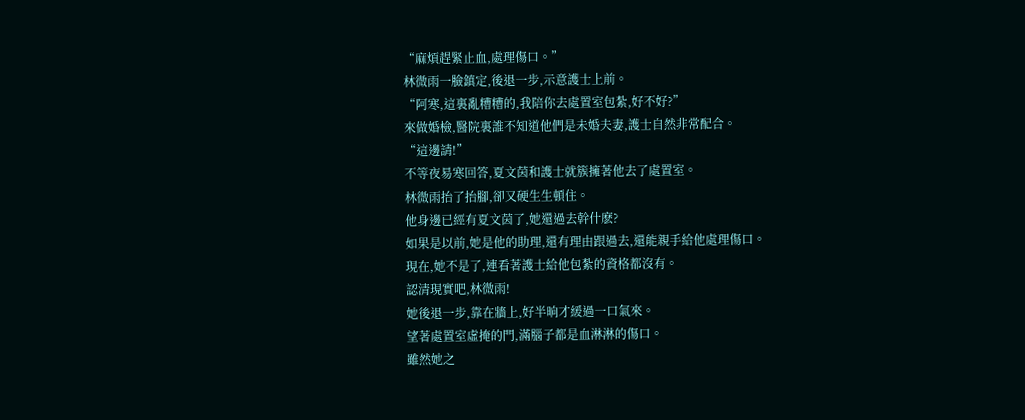“麻煩趕緊止血,處理傷口。”
林微雨一臉鎮定,後退一步,示意護士上前。
“阿寒,這裏亂糟糟的,我陪你去處置室包紮,好不好?”
來做婚檢,醫院裏誰不知道他們是未婚夫妻,護士自然非常配合。
“這邊請!”
不等夜易寒回答,夏文茵和護士就簇擁著他去了處置室。
林微雨抬了抬腳,卻又硬生生頓住。
他身邊已經有夏文茵了,她還過去幹什麽?
如果是以前,她是他的助理,還有理由跟過去,還能親手給他處理傷口。
現在,她不是了,連看著護士給他包紮的資格都沒有。
認清現實吧,林微雨!
她後退一步,靠在牆上,好半晌才緩過一口氣來。
望著處置室虛掩的門,滿腦子都是血淋淋的傷口。
雖然她之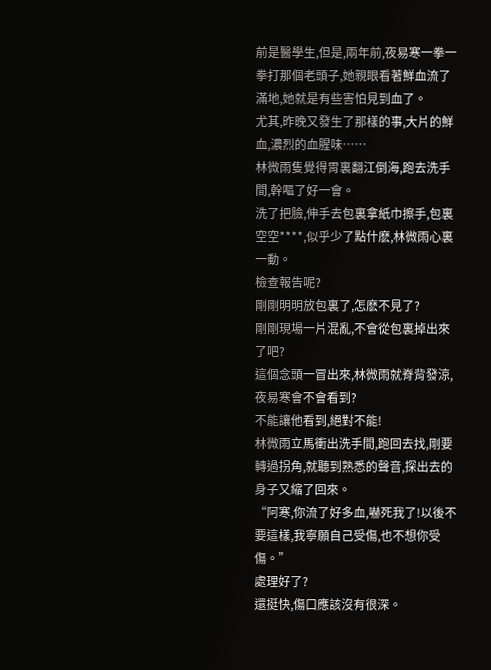前是醫學生,但是,兩年前,夜易寒一拳一拳打那個老頭子,她親眼看著鮮血流了滿地,她就是有些害怕見到血了。
尤其,昨晚又發生了那樣的事,大片的鮮血,濃烈的血腥味……
林微雨隻覺得胃裏翻江倒海,跑去洗手間,幹嘔了好一會。
洗了把臉,伸手去包裏拿紙巾擦手,包裏空空****,似乎少了點什麽,林微雨心裏一動。
檢查報告呢?
剛剛明明放包裏了,怎麽不見了?
剛剛現場一片混亂,不會從包裏掉出來了吧?
這個念頭一冒出來,林微雨就脊背發涼,夜易寒會不會看到?
不能讓他看到,絕對不能!
林微雨立馬衝出洗手間,跑回去找,剛要轉過拐角,就聽到熟悉的聲音,探出去的身子又縮了回來。
“阿寒,你流了好多血,嚇死我了!以後不要這樣,我寧願自己受傷,也不想你受傷。”
處理好了?
還挺快,傷口應該沒有很深。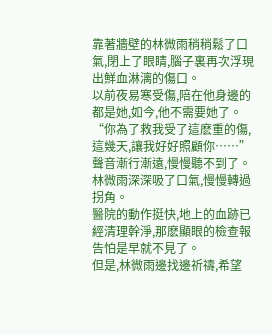靠著牆壁的林微雨稍稍鬆了口氣,閉上了眼睛,腦子裏再次浮現出鮮血淋漓的傷口。
以前夜易寒受傷,陪在他身邊的都是她,如今,他不需要她了。
“你為了救我受了這麽重的傷,這幾天,讓我好好照顧你……”
聲音漸行漸遠,慢慢聽不到了。
林微雨深深吸了口氣,慢慢轉過拐角。
醫院的動作挺快,地上的血跡已經清理幹淨,那麽顯眼的檢查報告怕是早就不見了。
但是,林微雨邊找邊祈禱,希望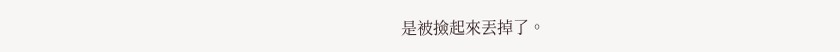是被撿起來丟掉了。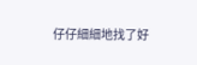仔仔細細地找了好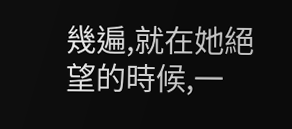幾遍,就在她絕望的時候,一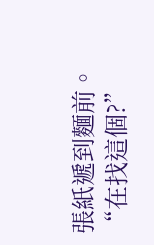張紙遞到麵前。
“在找這個?”